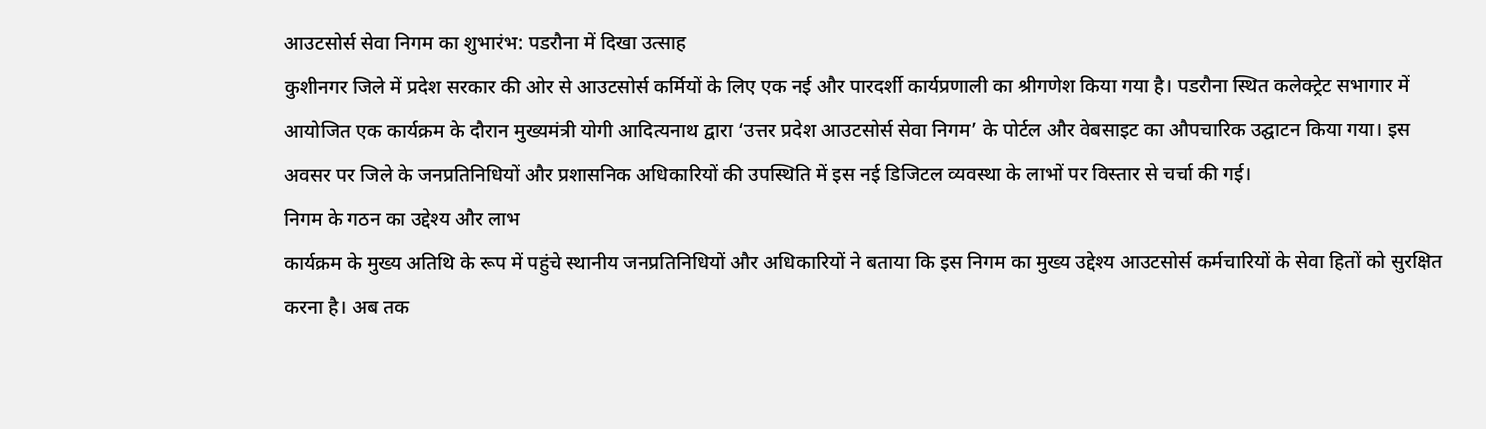आउटसोर्स सेवा निगम का शुभारंभ: पडरौना में दिखा उत्साह
कुशीनगर जिले में प्रदेश सरकार की ओर से आउटसोर्स कर्मियों के लिए एक नई और पारदर्शी कार्यप्रणाली का श्रीगणेश किया गया है। पडरौना स्थित कलेक्ट्रेट सभागार में आयोजित एक कार्यक्रम के दौरान मुख्यमंत्री योगी आदित्यनाथ द्वारा ‘उत्तर प्रदेश आउटसोर्स सेवा निगम’ के पोर्टल और वेबसाइट का औपचारिक उद्घाटन किया गया। इस अवसर पर जिले के जनप्रतिनिधियों और प्रशासनिक अधिकारियों की उपस्थिति में इस नई डिजिटल व्यवस्था के लाभों पर विस्तार से चर्चा की गई।
निगम के गठन का उद्देश्य और लाभ
कार्यक्रम के मुख्य अतिथि के रूप में पहुंचे स्थानीय जनप्रतिनिधियों और अधिकारियों ने बताया कि इस निगम का मुख्य उद्देश्य आउटसोर्स कर्मचारियों के सेवा हितों को सुरक्षित करना है। अब तक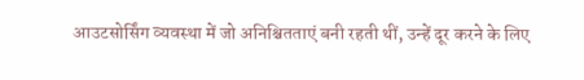आउटसोर्सिंग व्यवस्था में जो अनिश्चितताएं बनी रहती थीं, उन्हें दूर करने के लिए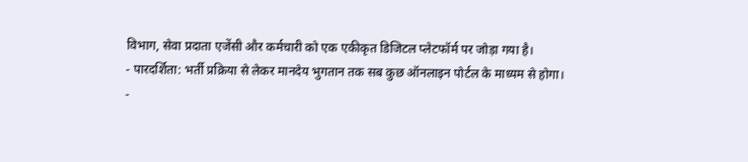विभाग, सेवा प्रदाता एजेंसी और कर्मचारी को एक एकीकृत डिजिटल प्लेटफॉर्म पर जोड़ा गया है।
- पारदर्शिता: भर्ती प्रक्रिया से लेकर मानदेय भुगतान तक सब कुछ ऑनलाइन पोर्टल के माध्यम से होगा।
-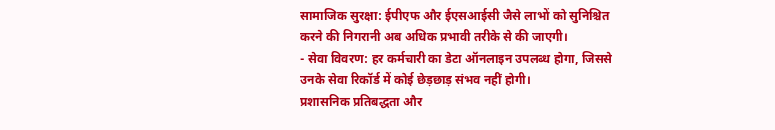सामाजिक सुरक्षा: ईपीएफ और ईएसआईसी जैसे लाभों को सुनिश्चित करने की निगरानी अब अधिक प्रभावी तरीके से की जाएगी।
- सेवा विवरण: हर कर्मचारी का डेटा ऑनलाइन उपलब्ध होगा, जिससे उनके सेवा रिकॉर्ड में कोई छेड़छाड़ संभव नहीं होगी।
प्रशासनिक प्रतिबद्धता और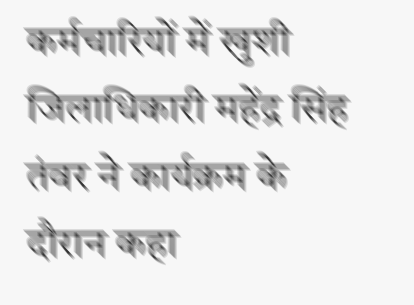कर्मचारियों में खुशी
जिलाधिकारी महेंद्र सिंह तंवर ने कार्यक्रम के दौरान कहा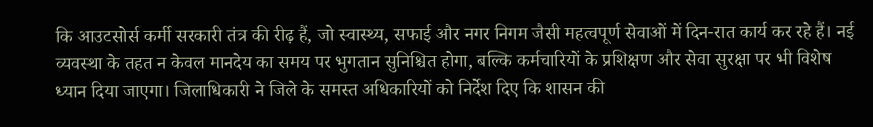कि आउटसोर्स कर्मी सरकारी तंत्र की रीढ़ हैं, जो स्वास्थ्य, सफाई और नगर निगम जैसी महत्वपूर्ण सेवाओं में दिन-रात कार्य कर रहे हैं। नई व्यवस्था के तहत न केवल मानदेय का समय पर भुगतान सुनिश्चित होगा, बल्कि कर्मचारियों के प्रशिक्षण और सेवा सुरक्षा पर भी विशेष ध्यान दिया जाएगा। जिलाधिकारी ने जिले के समस्त अधिकारियों को निर्देश दिए कि शासन की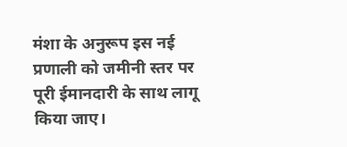मंशा के अनुरूप इस नई प्रणाली को जमीनी स्तर पर पूरी ईमानदारी के साथ लागू किया जाए।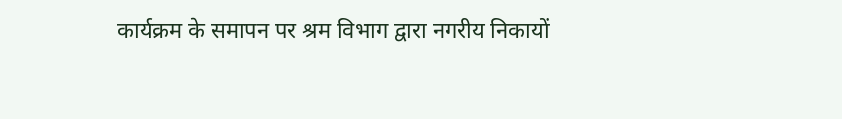कार्यक्रम के समापन पर श्रम विभाग द्वारा नगरीय निकायों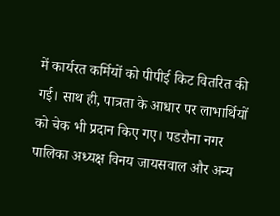में कार्यरत कर्मियों को पीपीई किट वितरित की गई। साथ ही, पात्रता के आधार पर लाभार्थियों को चेक भी प्रदान किए गए। पडरौना नगर पालिका अध्यक्ष विनय जायसवाल और अन्य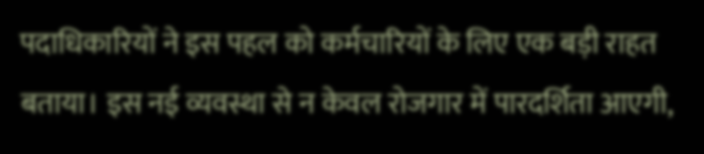पदाधिकारियों ने इस पहल को कर्मचारियों के लिए एक बड़ी राहत बताया। इस नई व्यवस्था से न केवल रोजगार में पारदर्शिता आएगी,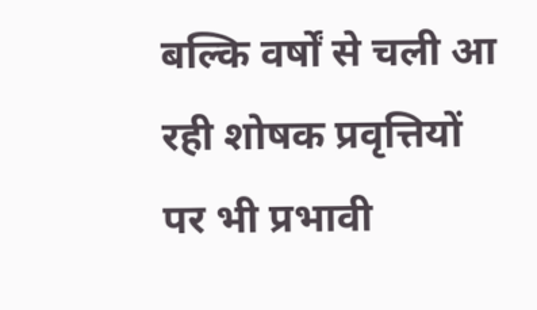बल्कि वर्षों से चली आ रही शोषक प्रवृत्तियों पर भी प्रभावी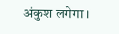अंकुश लगेगा।